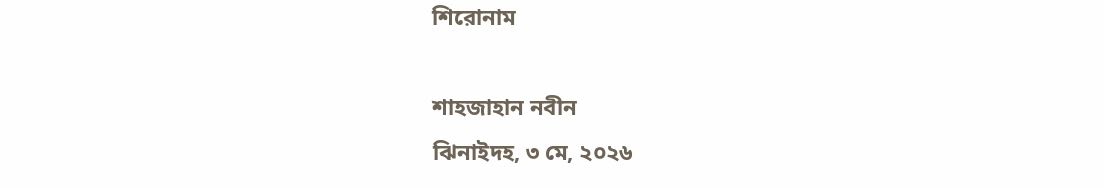শিরোনাম

শাহজাহান নবীন
ঝিনাইদহ, ৩ মে, ২০২৬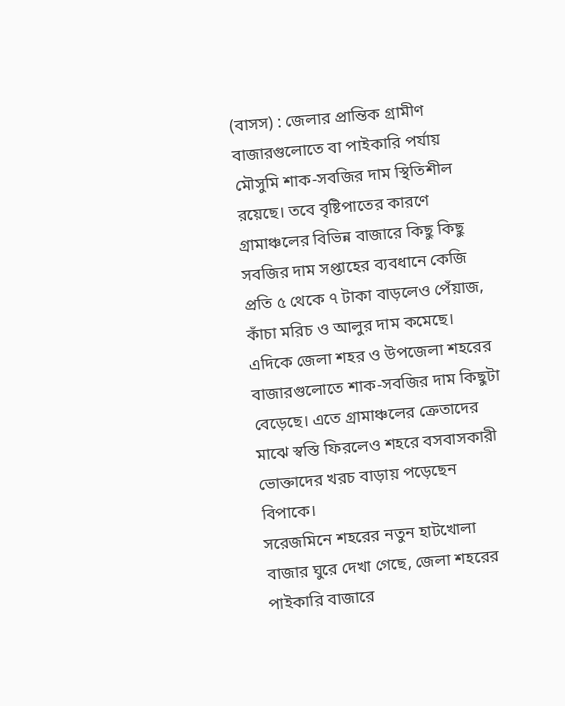(বাসস) : জেলার প্রান্তিক গ্রামীণ বাজারগুলোতে বা পাইকারি পর্যায় মৌসুমি শাক-সবজির দাম স্থিতিশীল রয়েছে। তবে বৃষ্টিপাতের কারণে গ্রামাঞ্চলের বিভিন্ন বাজারে কিছু কিছু সবজির দাম সপ্তাহের ব্যবধানে কেজি প্রতি ৫ থেকে ৭ টাকা বাড়লেও পেঁয়াজ, কাঁচা মরিচ ও আলুর দাম কমেছে।
এদিকে জেলা শহর ও উপজেলা শহরের বাজারগুলোতে শাক-সবজির দাম কিছুটা বেড়েছে। এতে গ্রামাঞ্চলের ক্রেতাদের মাঝে স্বস্তি ফিরলেও শহরে বসবাসকারী ভোক্তাদের খরচ বাড়ায় পড়েছেন বিপাকে।
সরেজমিনে শহরের নতুন হাটখোলা বাজার ঘুরে দেখা গেছে, জেলা শহরের পাইকারি বাজারে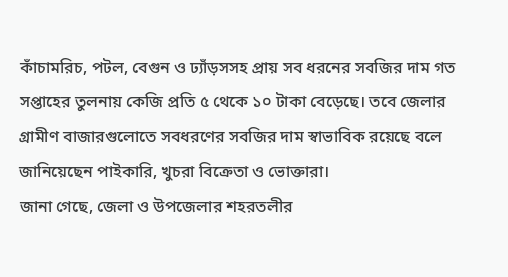কাঁচামরিচ, পটল, বেগুন ও ঢ্যাঁড়সসহ প্রায় সব ধরনের সবজির দাম গত সপ্তাহের তুলনায় কেজি প্রতি ৫ থেকে ১০ টাকা বেড়েছে। তবে জেলার গ্রামীণ বাজারগুলোতে সবধরণের সবজির দাম স্বাভাবিক রয়েছে বলে জানিয়েছেন পাইকারি, খুচরা বিক্রেতা ও ভোক্তারা।
জানা গেছে, জেলা ও উপজেলার শহরতলীর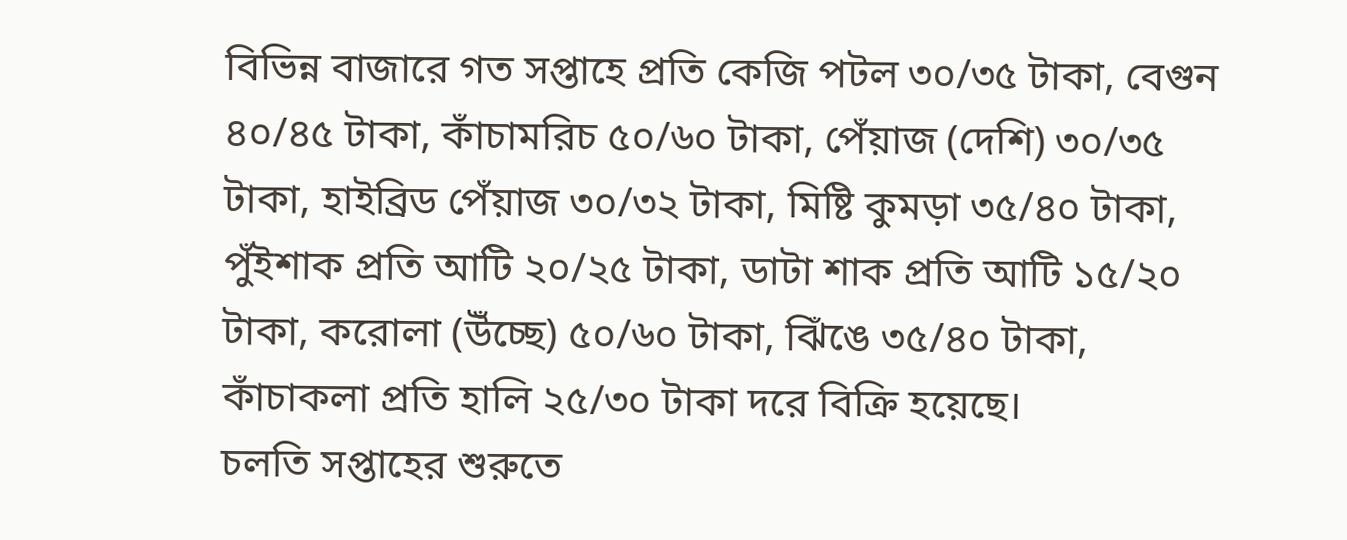বিভিন্ন বাজারে গত সপ্তাহে প্রতি কেজি পটল ৩০/৩৫ টাকা, বেগুন ৪০/৪৫ টাকা, কাঁচামরিচ ৫০/৬০ টাকা, পেঁয়াজ (দেশি) ৩০/৩৫ টাকা, হাইব্রিড পেঁয়াজ ৩০/৩২ টাকা, মিষ্টি কুমড়া ৩৫/৪০ টাকা, পুঁইশাক প্রতি আটি ২০/২৫ টাকা, ডাটা শাক প্রতি আটি ১৫/২০ টাকা, করোলা (উঁচ্ছে) ৫০/৬০ টাকা, ঝিঁঙে ৩৫/৪০ টাকা, কাঁচাকলা প্রতি হালি ২৫/৩০ টাকা দরে বিক্রি হয়েছে।
চলতি সপ্তাহের শুরুতে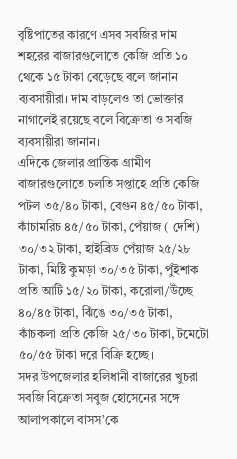বৃষ্টিপাতের কারণে এসব সবজির দাম শহরের বাজারগুলোতে কেজি প্রতি ১০ থেকে ১৫ টাকা বেড়েছে বলে জানান ব্যবসায়ীরা। দাম বাড়লেও তা ভোক্তার নাগালেই রয়েছে বলে বিক্রেতা ও সবজি ব্যবসায়ীরা জানান।
এদিকে জেলার প্রান্তিক গ্রামীণ বাজারগুলোতে চলতি সপ্তাহে প্রতি কেজি পটল ৩৫/৪০ টাকা, বেগুন ৪৫/৫০ টাকা, কাঁচামরিচ ৪৫/৫০ টাকা, পেঁয়াজ ( দেশি) ৩০/৩২ টাকা, হাইব্রিড পেঁয়াজ ২৫/২৮ টাকা, মিষ্টি কুমড়া ৩০/৩৫ টাকা, পুঁইশাক প্রতি আটি ১৫/২০ টাকা, করোলা/উঁচ্ছে ৪০/৪৫ টাকা, ঝিঁঙে ৩০/৩৫ টাকা, কাঁচকলা প্রতি কেজি ২৫/৩০ টাকা, টমেটো ৫০/৫৫ টাকা দরে বিক্রি হচ্ছে।
সদর উপজেলার হলিধানী বাজারের খুচরা সবজি বিক্রেতা সবুজ হোসেনের সঙ্গে আলাপকালে বাসস’কে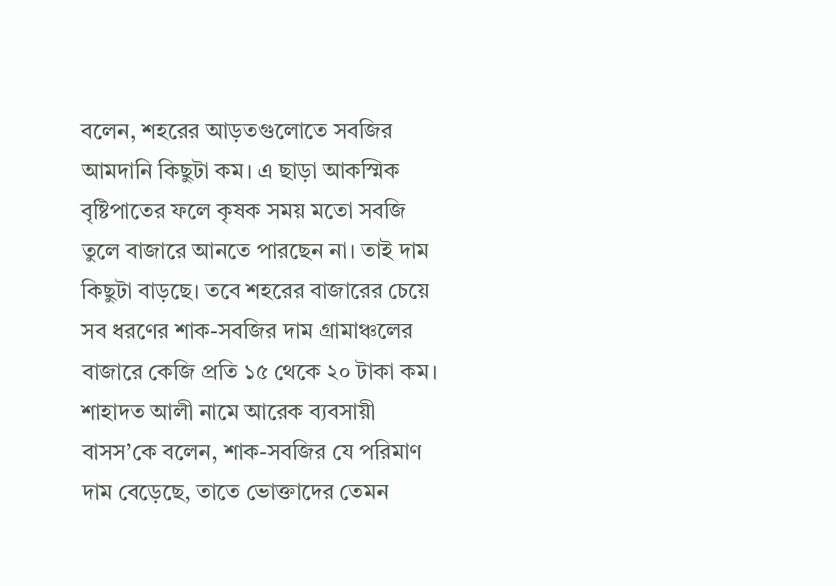বলেন, শহরের আড়তগুলোতে সবজির আমদানি কিছুটা কম। এ ছাড়া আকস্মিক বৃষ্টিপাতের ফলে কৃষক সময় মতো সবজি তুলে বাজারে আনতে পারছেন না। তাই দাম কিছুটা বাড়ছে। তবে শহরের বাজারের চেয়ে সব ধরণের শাক-সবজির দাম গ্রামাঞ্চলের বাজারে কেজি প্রতি ১৫ থেকে ২০ টাকা কম।
শাহাদত আলী নামে আরেক ব্যবসায়ী বাসস’কে বলেন, শাক-সবজির যে পরিমাণ দাম বেড়েছে, তাতে ভোক্তাদের তেমন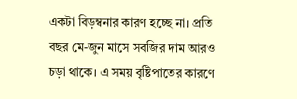একটা বিড়ম্বনার কারণ হচ্ছে না। প্রতি বছর মে-জুন মাসে সবজির দাম আরও চড়া থাকে। এ সময় বৃষ্টিপাতের কারণে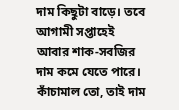দাম কিছুটা বাড়ে। তবে আগামী সপ্তাহেই আবার শাক-সবজির দাম কমে যেতে পারে। কাঁচামাল তো, তাই দাম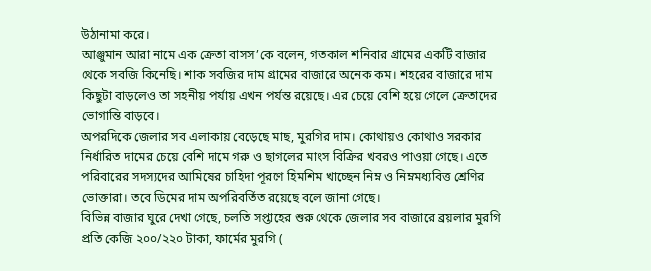উঠানামা করে।
আঞ্জুমান আরা নামে এক ক্রেতা বাসস’কে বলেন, গতকাল শনিবার গ্রামের একটি বাজার থেকে সবজি কিনেছি। শাক সবজির দাম গ্রামের বাজারে অনেক কম। শহরের বাজারে দাম কিছুটা বাড়লেও তা সহনীয় পর্যায় এখন পর্যন্ত রয়েছে। এর চেয়ে বেশি হয়ে গেলে ক্রেতাদের ভোগান্তি বাড়বে।
অপরদিকে জেলার সব এলাকায় বেড়েছে মাছ, মুরগির দাম। কোথায়ও কোথাও সরকার নির্ধারিত দামের চেয়ে বেশি দামে গরু ও ছাগলের মাংস বিক্রির খবরও পাওয়া গেছে। এতে পরিবারের সদস্যদের আমিষের চাহিদা পূরণে হিমশিম খাচ্ছেন নিম্ন ও নিম্নমধ্যবিত্ত শ্রেণির ভোক্তারা। তবে ডিমের দাম অপরিবর্তিত রয়েছে বলে জানা গেছে।
বিভিন্ন বাজার ঘুরে দেখা গেছে, চলতি সপ্তাহের শুরু থেকে জেলার সব বাজারে ব্রয়লার মুরগি প্রতি কেজি ২০০/২২০ টাকা, ফার্মের মুরগি (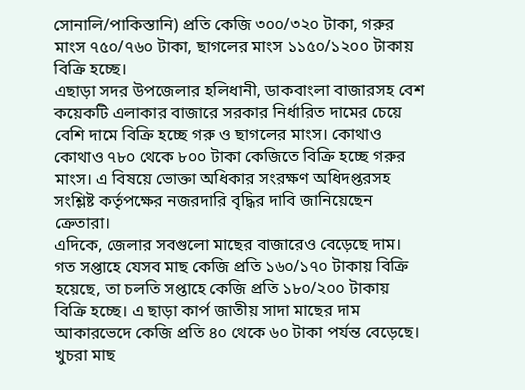সোনালি/পাকিস্তানি) প্রতি কেজি ৩০০/৩২০ টাকা, গরুর মাংস ৭৫০/৭৬০ টাকা, ছাগলের মাংস ১১৫০/১২০০ টাকায় বিক্রি হচ্ছে।
এছাড়া সদর উপজেলার হলিধানী, ডাকবাংলা বাজারসহ বেশ কয়েকটি এলাকার বাজারে সরকার নির্ধারিত দামের চেয়ে বেশি দামে বিক্রি হচ্ছে গরু ও ছাগলের মাংস। কোথাও কোথাও ৭৮০ থেকে ৮০০ টাকা কেজিতে বিক্রি হচ্ছে গরুর মাংস। এ বিষয়ে ভোক্তা অধিকার সংরক্ষণ অধিদপ্তরসহ সংশ্লিষ্ট কর্তৃপক্ষের নজরদারি বৃদ্ধির দাবি জানিয়েছেন ক্রেতারা।
এদিকে, জেলার সবগুলো মাছের বাজারেও বেড়েছে দাম। গত সপ্তাহে যেসব মাছ কেজি প্রতি ১৬০/১৭০ টাকায় বিক্রি হয়েছে, তা চলতি সপ্তাহে কেজি প্রতি ১৮০/২০০ টাকায় বিক্রি হচ্ছে। এ ছাড়া কার্প জাতীয় সাদা মাছের দাম আকারভেদে কেজি প্রতি ৪০ থেকে ৬০ টাকা পর্যন্ত বেড়েছে।
খুচরা মাছ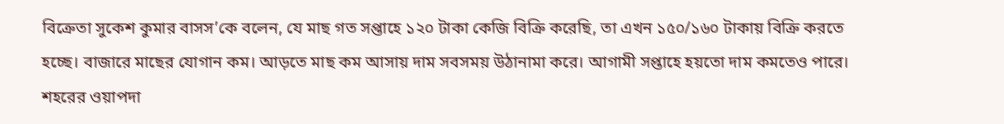বিক্রেতা সুকেশ কুমার বাসস’কে বলেন, যে মাছ গত সপ্তাহে ১২০ টাকা কেজি বিক্রি করেছি, তা এখন ১৫০/১৬০ টাকায় বিক্রি করতে হচ্ছে। বাজারে মাছের যোগান কম। আড়তে মাছ কম আসায় দাম সবসময় উঠানামা করে। আগামী সপ্তাহে হয়তো দাম কমতেও পারে।
শহরের ওয়াপদা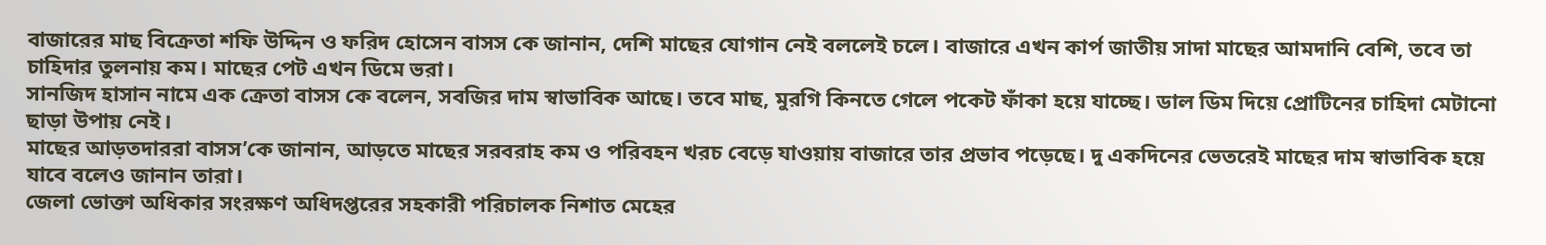বাজারের মাছ বিক্রেতা শফি উদ্দিন ও ফরিদ হোসেন বাসস কে জানান, দেশি মাছের যোগান নেই বললেই চলে। বাজারে এখন কার্প জাতীয় সাদা মাছের আমদানি বেশি, তবে তা চাহিদার তুলনায় কম। মাছের পেট এখন ডিমে ভরা।
সানজিদ হাসান নামে এক ক্রেতা বাসস কে বলেন, সবজির দাম স্বাভাবিক আছে। তবে মাছ, মুরগি কিনতে গেলে পকেট ফাঁকা হয়ে যাচ্ছে। ডাল ডিম দিয়ে প্রোটিনের চাহিদা মেটানো ছাড়া উপায় নেই।
মাছের আড়তদাররা বাসস’কে জানান, আড়তে মাছের সরবরাহ কম ও পরিবহন খরচ বেড়ে যাওয়ায় বাজারে তার প্রভাব পড়েছে। দু একদিনের ভেতরেই মাছের দাম স্বাভাবিক হয়ে যাবে বলেও জানান তারা।
জেলা ভোক্তা অধিকার সংরক্ষণ অধিদপ্তরের সহকারী পরিচালক নিশাত মেহের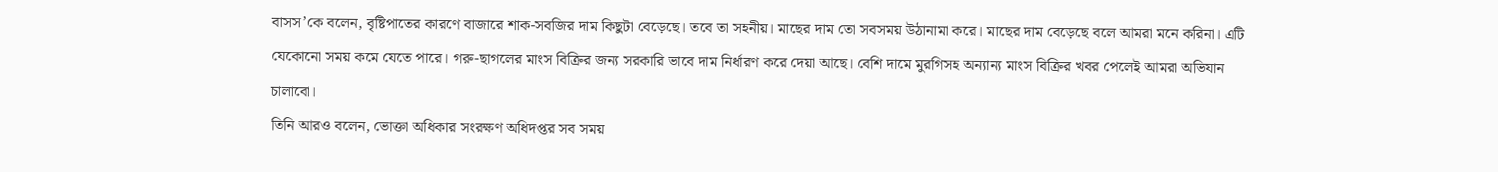বাসস’কে বলেন, বৃষ্টিপাতের কারণে বাজারে শাক-সবজির দাম কিছুটা বেড়েছে। তবে তা সহনীয়। মাছের দাম তো সবসময় উঠানামা করে। মাছের দাম বেড়েছে বলে আমরা মনে করিনা। এটি যেকোনো সময় কমে যেতে পারে। গরু-ছাগলের মাংস বিক্রির জন্য সরকারি ভাবে দাম নির্ধারণ করে দেয়া আছে। বেশি দামে মুরগিসহ অন্যান্য মাংস বিক্রির খবর পেলেই আমরা অভিযান চালাবো।
তিনি আরও বলেন, ভোক্তা অধিকার সংরক্ষণ অধিদপ্তর সব সময়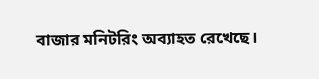বাজার মনিটরিং অব্যাহত রেখেছে।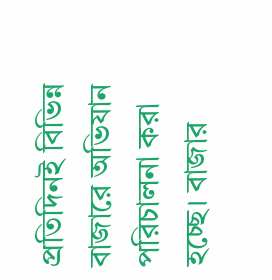প্রতিদিনই বিভিন্ন বাজারে অভিযান পরিচালনা করা হচ্ছে। বাজার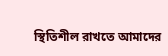স্থিতিশীল রাখতে আমাদের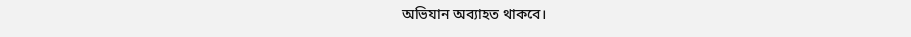অভিযান অব্যাহত থাকবে।